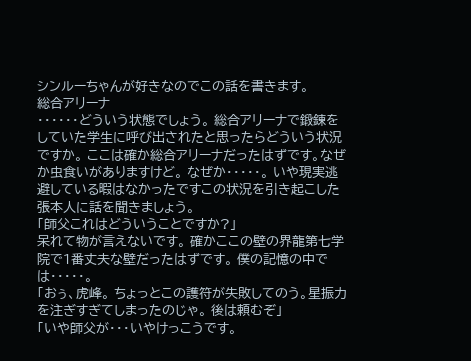シンルーちゃんが好きなのでこの話を書きます。
総合アリーナ
・・・・・・どういう状態でしょう。 総合アリーナで鍛錬をしていた学生に呼び出されたと思ったらどういう状況ですか。 ここは確か総合アリーナだったはずです。なぜか虫食いがありますけど。 なぜか・・・・・。 いや現実逃避している暇はなかったですこの状況を引き起こした張本人に話を聞きましょう。
「師父これはどういうことですか?」
呆れて物が言えないです。 確かここの壁の界龍第七学院で1番丈夫な壁だったはずです。 僕の記憶の中では・・・・・。
「おぅ、虎峰。 ちょっとこの護符が失敗してのう。星振力を注ぎすぎてしまったのじゃ。 後は頼むぞ」
「いや師父が・・・いやけっこうです。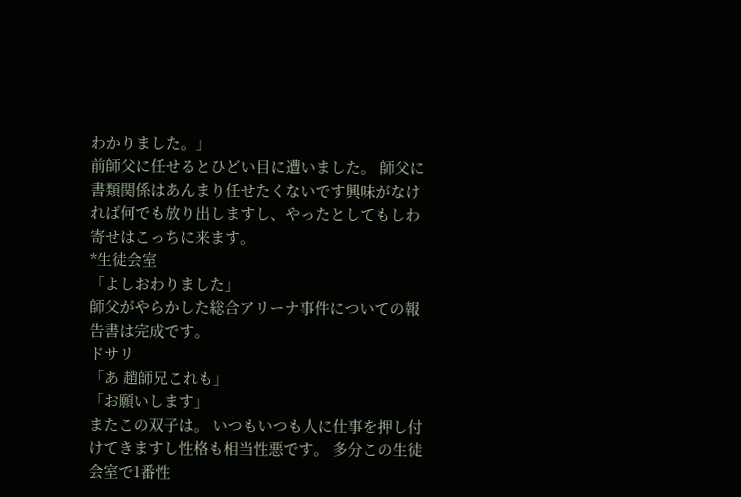わかりました。」
前師父に任せるとひどい目に遭いました。 師父に書類関係はあんまり任せたくないです興味がなければ何でも放り出しますし、やったとしてもしわ寄せはこっちに来ます。
*生徒会室
「よしおわりました」
師父がやらかした総合アリーナ事件についての報告書は完成です。
ドサリ
「あ 趙師兄これも」
「お願いします」
またこの双子は。 いつもいつも人に仕事を押し付けてきますし性格も相当性悪です。 多分この生徒会室で1番性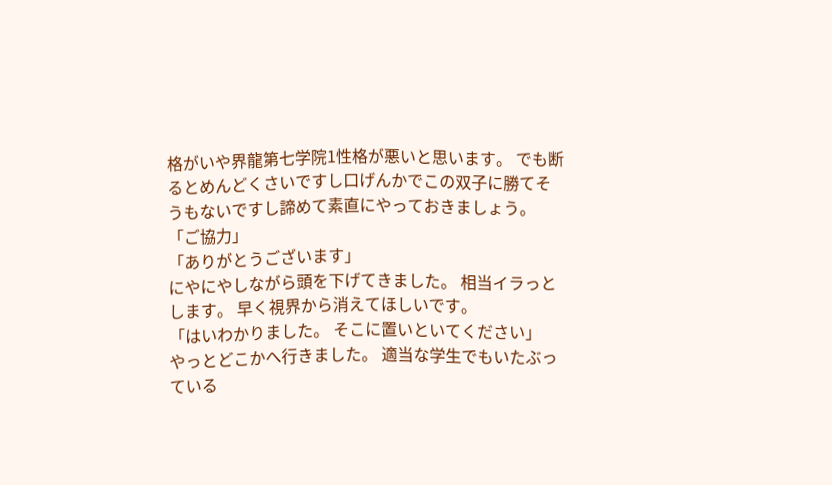格がいや界龍第七学院1性格が悪いと思います。 でも断るとめんどくさいですし口げんかでこの双子に勝てそうもないですし諦めて素直にやっておきましょう。
「ご協力」
「ありがとうございます」
にやにやしながら頭を下げてきました。 相当イラっとします。 早く視界から消えてほしいです。
「はいわかりました。 そこに置いといてください」
やっとどこかへ行きました。 適当な学生でもいたぶっている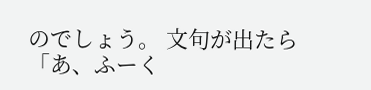のでしょう。 文句が出たら
「あ、ふーく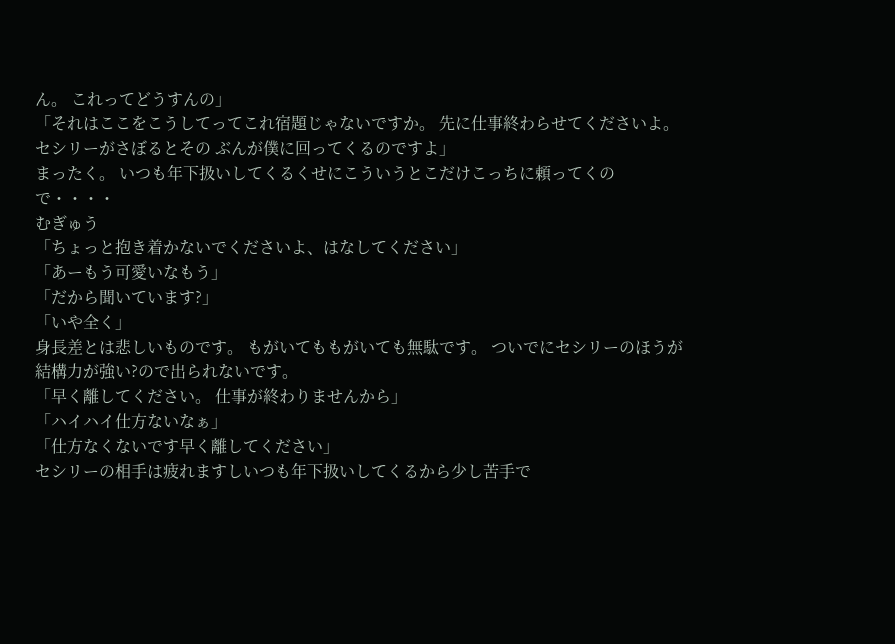ん。 これってどうすんの」
「それはここをこうしてってこれ宿題じゃないですか。 先に仕事終わらせてくださいよ。 セシリーがさぼるとその ぶんが僕に回ってくるのですよ」
まったく。 いつも年下扱いしてくるくせにこういうとこだけこっちに頼ってくので・・・・
むぎゅう
「ちょっと抱き着かないでくださいよ、はなしてください」
「あーもう可愛いなもう」
「だから聞いています?」
「いや全く」
身長差とは悲しいものです。 もがいてももがいても無駄です。 ついでにセシリーのほうが結構力が強い?ので出られないです。
「早く離してください。 仕事が終わりませんから」
「ハイハイ仕方ないなぁ」
「仕方なくないです早く離してください」
セシリーの相手は疲れますしいつも年下扱いしてくるから少し苦手で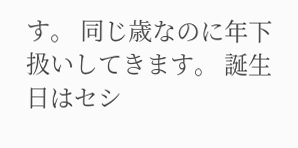す。 同じ歳なのに年下扱いしてきます。 誕生日はセシ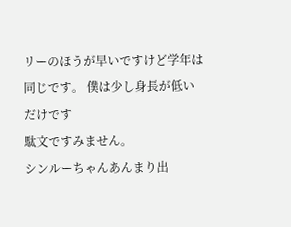リーのほうが早いですけど学年は同じです。 僕は少し身長が低いだけです
駄文ですみません。
シンルーちゃんあんまり出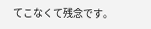てこなくて残念です。